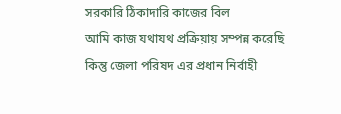সরকারি ঠিকাদারি কাজের বিল
আমি কাজ যথাযথ প্রক্রিয়ায় সম্পন্ন করেছি কিন্তু জেলা পরিষদ এর প্রধান নির্বাহী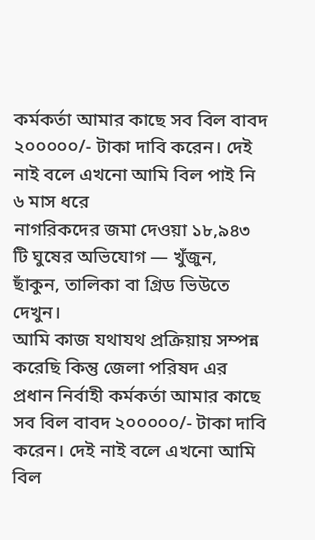কর্মকর্তা আমার কাছে সব বিল বাবদ ২০০০০০/- টাকা দাবি করেন। দেই নাই বলে এখনো আমি বিল পাই নি ৬ মাস ধরে
নাগরিকদের জমা দেওয়া ১৮,৯৪৩ টি ঘুষের অভিযোগ — খুঁজুন, ছাঁকুন, তালিকা বা গ্রিড ভিউতে দেখুন।
আমি কাজ যথাযথ প্রক্রিয়ায় সম্পন্ন করেছি কিন্তু জেলা পরিষদ এর প্রধান নির্বাহী কর্মকর্তা আমার কাছে সব বিল বাবদ ২০০০০০/- টাকা দাবি করেন। দেই নাই বলে এখনো আমি বিল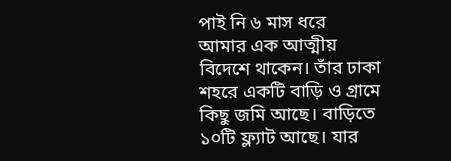পাই নি ৬ মাস ধরে
আমার এক আত্মীয় বিদেশে থাকেন। তাঁর ঢাকা শহরে একটি বাড়ি ও গ্রামে কিছু জমি আছে। বাড়িতে ১০টি ফ্ল্যাট আছে। যার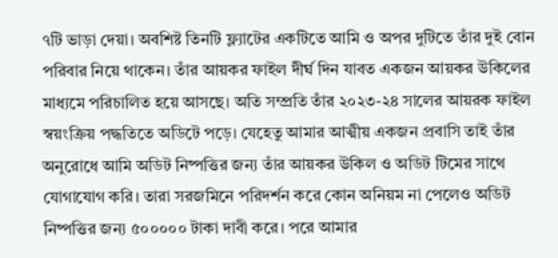৭টি ভাড়া দেয়া। অবশিষ্ট তিনটি ফ্ল্যাটের একটিতে আমি ও অপর দুটিতে তাঁর দুই বোন পরিবার নিয়ে থাকেন। তাঁর আয়কর ফাইল দীর্ঘ দিন যাবত একজন আয়কর উকিলের মাধ্যমে পরিচালিত হয়ে আসছে। অতি সম্প্রতি তাঁর ২০২৩-২৪ সালের আয়রক ফাইল স্বয়ংক্রিয় পদ্ধতিতে অডিটে পড়ে। যেহেতু আমার আত্মীয় একজন প্রবাসি তাই তাঁর অনুরোধে আমি অডিট নিষ্পত্তির জন্য তাঁর আয়কর উকিল ও অডিট টিমের সাথে যোগাযোগ করি। তারা সরজমিনে পরিদর্শন করে কোন অনিয়ম না পেলেও অডিট নিষ্পত্তির জন্য ৫০০০০০ টাকা দাবী করে। পরে আমার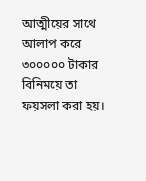আত্মীয়ের সাথে আলাপ করে ৩০০০০০ টাকার বিনিময়ে তা ফয়সলা করা হয়।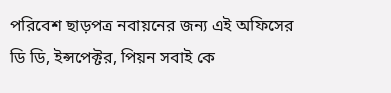পরিবেশ ছাড়পত্র নবায়নের জন্য এই অফিসের ডি ডি, ইন্সপেক্টর, পিয়ন সবাই কে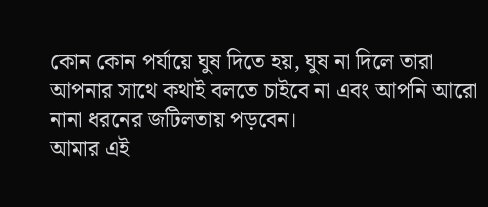কোন কোন পর্যায়ে ঘুষ দিতে হয়, ঘুষ না দিলে তারা আপনার সাথে কথাই বলতে চাইবে না এবং আপনি আরো নানা ধরনের জটিলতায় পড়বেন।
আমার এই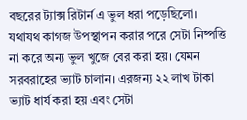বছরের ট্যাক্স রিটার্ন এ ভুল ধরা পড়েছিলো। যথাযথ কাগজ উপস্থাপন করার পরে সেটা নিষ্পত্তি না করে অন্য ভুল খুজে বের করা হয়। যেমন সরবরাহের ভ্যাট চালান। এরজন্য ২২ লাখ টাকা ভ্যাট ধার্য করা হয় এবং সেটা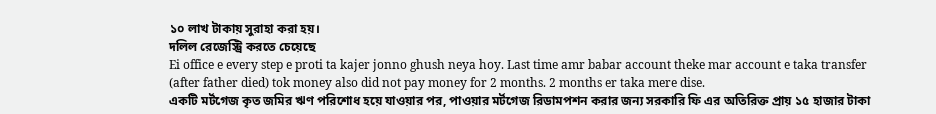১০ লাখ টাকায় সুরাহা করা হয়।
দলিল রেজেস্ট্রি করতে চেয়েছে
Ei office e every step e proti ta kajer jonno ghush neya hoy. Last time amr babar account theke mar account e taka transfer (after father died) tok money also did not pay money for 2 months. 2 months er taka mere dise.
একটি মর্টগেজ কৃত জমির ঋণ পরিশোধ হয়ে যাওয়ার পর, পাওয়ার মর্টগেজ রিডামপশন করার জন্য সরকারি ফি এর অতিরিক্ত প্রায় ১৫ হাজার টাকা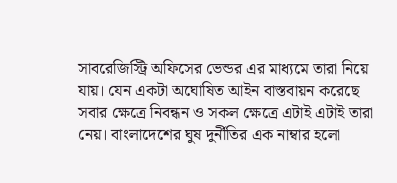সাবরেজিস্ট্রি অফিসের ভেন্ডর এর মাধ্যমে তারা নিয়ে যায়। যেন একটা অঘোষিত আইন বাস্তবায়ন করেছে সবার ক্ষেত্রে নিবন্ধন ও সকল ক্ষেত্রে এটাই এটাই তারা নেয়। বাংলাদেশের ঘুষ দুর্নীতির এক নাম্বার হলো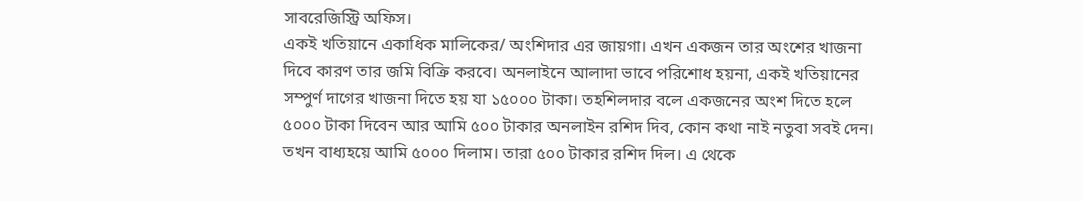সাবরেজিস্ট্রি অফিস।
একই খতিয়ানে একাধিক মালিকের/ অংশিদার এর জায়গা। এখন একজন তার অংশের খাজনা দিবে কারণ তার জমি বিক্রি করবে। অনলাইনে আলাদা ভাবে পরিশোধ হয়না, একই খতিয়ানের সম্পুর্ণ দাগের খাজনা দিতে হয় যা ১৫০০০ টাকা। তহশিলদার বলে একজনের অংশ দিতে হলে ৫০০০ টাকা দিবেন আর আমি ৫০০ টাকার অনলাইন রশিদ দিব, কোন কথা নাই নতুবা সবই দেন। তখন বাধ্যহয়ে আমি ৫০০০ দিলাম। তারা ৫০০ টাকার রশিদ দিল। এ থেকে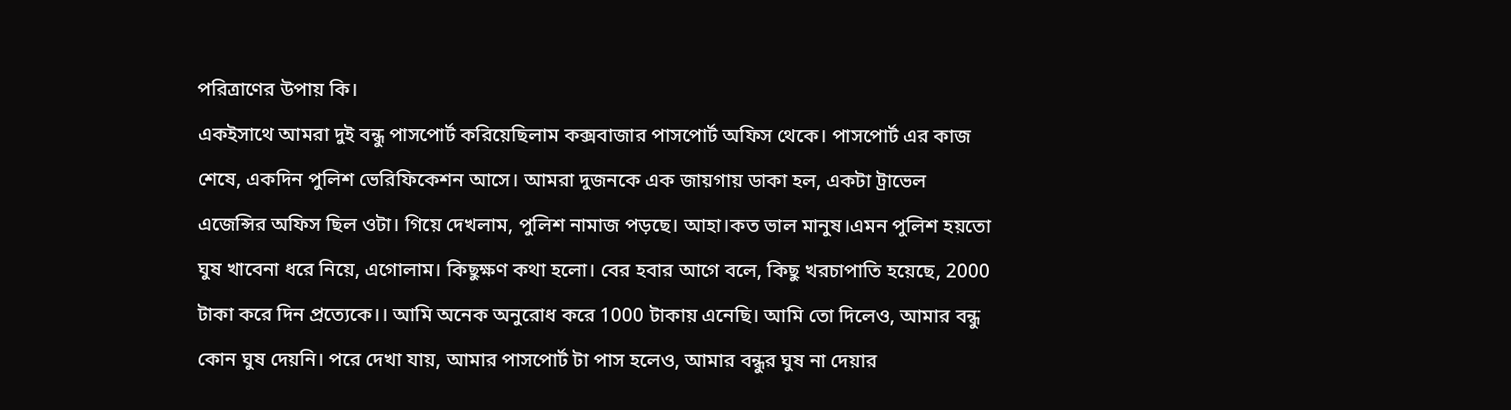পরিত্রাণের উপায় কি।
একইসাথে আমরা দুই বন্ধু পাসপোর্ট করিয়েছিলাম কক্সবাজার পাসপোর্ট অফিস থেকে। পাসপোর্ট এর কাজ শেষে, একদিন পুলিশ ভেরিফিকেশন আসে। আমরা দুজনকে এক জায়গায় ডাকা হল, একটা ট্রাভেল এজেন্সির অফিস ছিল ওটা। গিয়ে দেখলাম, পুলিশ নামাজ পড়ছে। আহা।কত ভাল মানুষ।এমন পুলিশ হয়তো ঘুষ খাবেনা ধরে নিয়ে, এগোলাম। কিছুক্ষণ কথা হলো। বের হবার আগে বলে, কিছু খরচাপাতি হয়েছে, 2000 টাকা করে দিন প্রত্যেকে।। আমি অনেক অনুরোধ করে 1000 টাকায় এনেছি। আমি তো দিলেও, আমার বন্ধু কোন ঘুষ দেয়নি। পরে দেখা যায়, আমার পাসপোর্ট টা পাস হলেও, আমার বন্ধুর ঘুষ না দেয়ার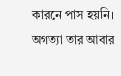কারনে পাস হয়নি। অগত্যা তার আবার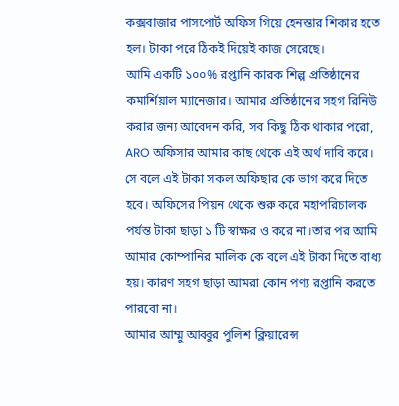কক্সবাজার পাসপোর্ট অফিস গিয়ে হেনস্তার শিকার হতে হল। টাকা পরে ঠিকই দিয়েই কাজ সেরেছে।
আমি একটি ১০০% রপ্তানি কারক শিল্প প্রতিষ্ঠানের কমার্শিয়াল ম্যানেজার। আমার প্রতিষ্ঠানের সহগ রিনিউ করার জন্য আবেদন করি, সব কিছু ঠিক থাকার পরো, ARO অফিসার আমার কাছ থেকে এই অর্থ দাবি করে। সে বলে এই টাকা সকল অফিছার কে ভাগ করে দিতে হবে। অফিসের পিয়ন থেকে শুরু করে মহাপরিচালক পর্যন্ত টাকা ছাড়া ১ টি স্বাক্ষর ও করে না।তার পর আমি আমার কোম্পানির মালিক কে বলে এই টাকা দিতে বাধ্য হয়। কারণ সহগ ছাড়া আমরা কোন পণ্য রপ্তানি করতে পারবো না।
আমার আম্মু আব্বুর পুলিশ ক্লিয়ারেন্স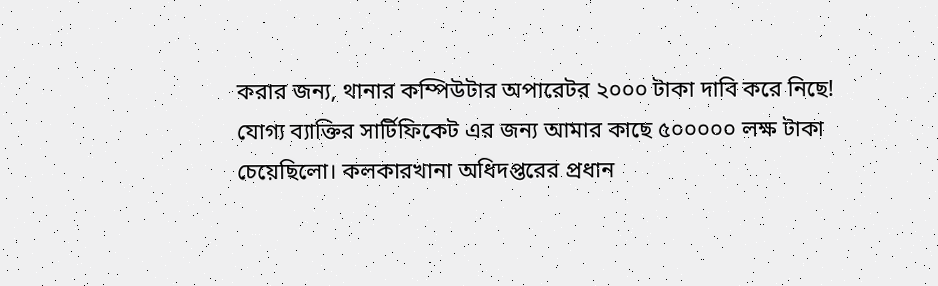করার জন্য, থানার কম্পিউটার অপারেটর ২০০০ টাকা দাবি করে নিছে!
যোগ্য ব্যাক্তির সার্টিফিকেট এর জন্য আমার কাছে ৫০০০০০ লক্ষ টাকা চেয়েছিলো। কলকারখানা অধিদপ্তরের প্রধান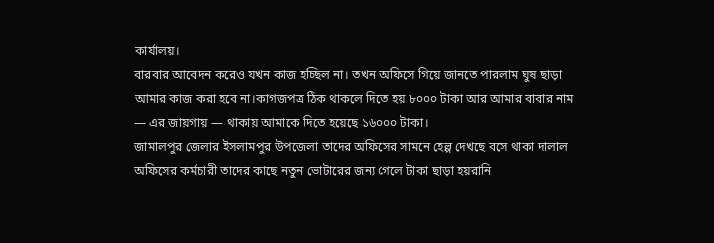কার্যালয়।
বারবার আবেদন করেও যখন কাজ হচ্ছিল না। তখন অফিসে গিয়ে জানতে পারলাম ঘুষ ছাড়া আমার কাজ করা হবে না।কাগজপত্র ঠিক থাকলে দিতে হয় ৮০০০ টাকা আর আমার বাবার নাম — এর জায়গায় — থাকায় আমাকে দিতে হয়েছে ১৬০০০ টাকা।
জামালপুর জেলার ইসলামপুর উপজেলা তাদের অফিসের সামনে হেল্প দেখছে বসে থাকা দালাল অফিসের কর্মচারী তাদের কাছে নতুন ভোটারের জন্য গেলে টাকা ছাড়া হয়রানি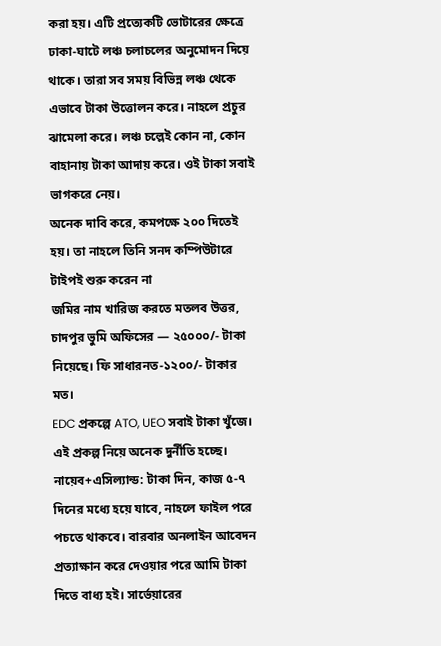করা হয়। এটি প্রত্যেকটি ভোটারের ক্ষেত্রে
ঢাকা-ঘাটে লঞ্চ চলাচলের অনুমোদন দিয়ে থাকে। তারা সব সময় বিভিন্ন লঞ্চ থেকে এভাবে টাকা উত্তোলন করে। নাহলে প্রচুর ঝামেলা করে। লঞ্চ চল্লেই কোন না, কোন বাহানায় টাকা আদায় করে। ওই টাকা সবাই ভাগকরে নেয়।
অনেক দাবি করে, কমপক্ষে ২০০ দিতেই হয়। তা নাহলে তিনি সনদ কম্পিউটারে টাইপই শুরু করেন না
জমির নাম খারিজ করতে মতলব উত্তর, চাদপুর ভুমি অফিসের — ২৫০০০/- টাকা নিয়েছে। ফি সাধারনত-১২০০/- টাকার মত।
EDC প্রকল্পে ATO, UEO সবাই টাকা খুঁজে। এই প্রকল্প নিয়ে অনেক দুর্নীতি হচ্ছে।
নায়েব+এসিল্যান্ড: টাকা দিন, কাজ ৫-৭ দিনের মধ্যে হয়ে যাবে, নাহলে ফাইল পরে পচতে থাকবে। বারবার অনলাইন আবেদন প্রত্যাক্ষান করে দেওয়ার পরে আমি টাকা দিতে বাধ্য হই। সার্ভেয়ারের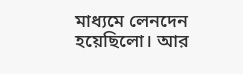মাধ্যমে লেনদেন হয়েছিলো। আর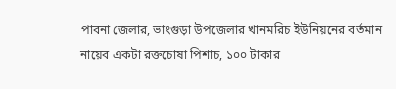পাবনা জেলার, ভাংগুড়া উপজেলার খানমরিচ ইউনিয়নের বর্তমান নায়েব একটা রক্তচোষা পিশাচ, ১০০ টাকার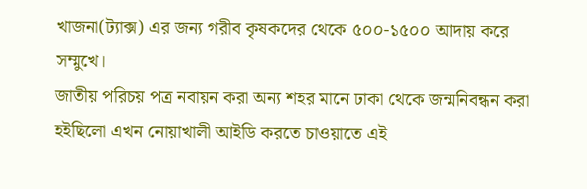খাজনা(ট্যাক্স) এর জন্য গরীব কৃষকদের থেকে ৫০০-১৫০০ আদায় করে সম্মুখে।
জাতীয় পরিচয় পত্র নবায়ন করা অন্য শহর মানে ঢাকা থেকে জন্মনিবন্ধন করা হইছিলো এখন নোয়াখালী আইডি করতে চাওয়াতে এই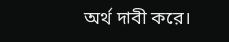অর্থ দাবী করে।